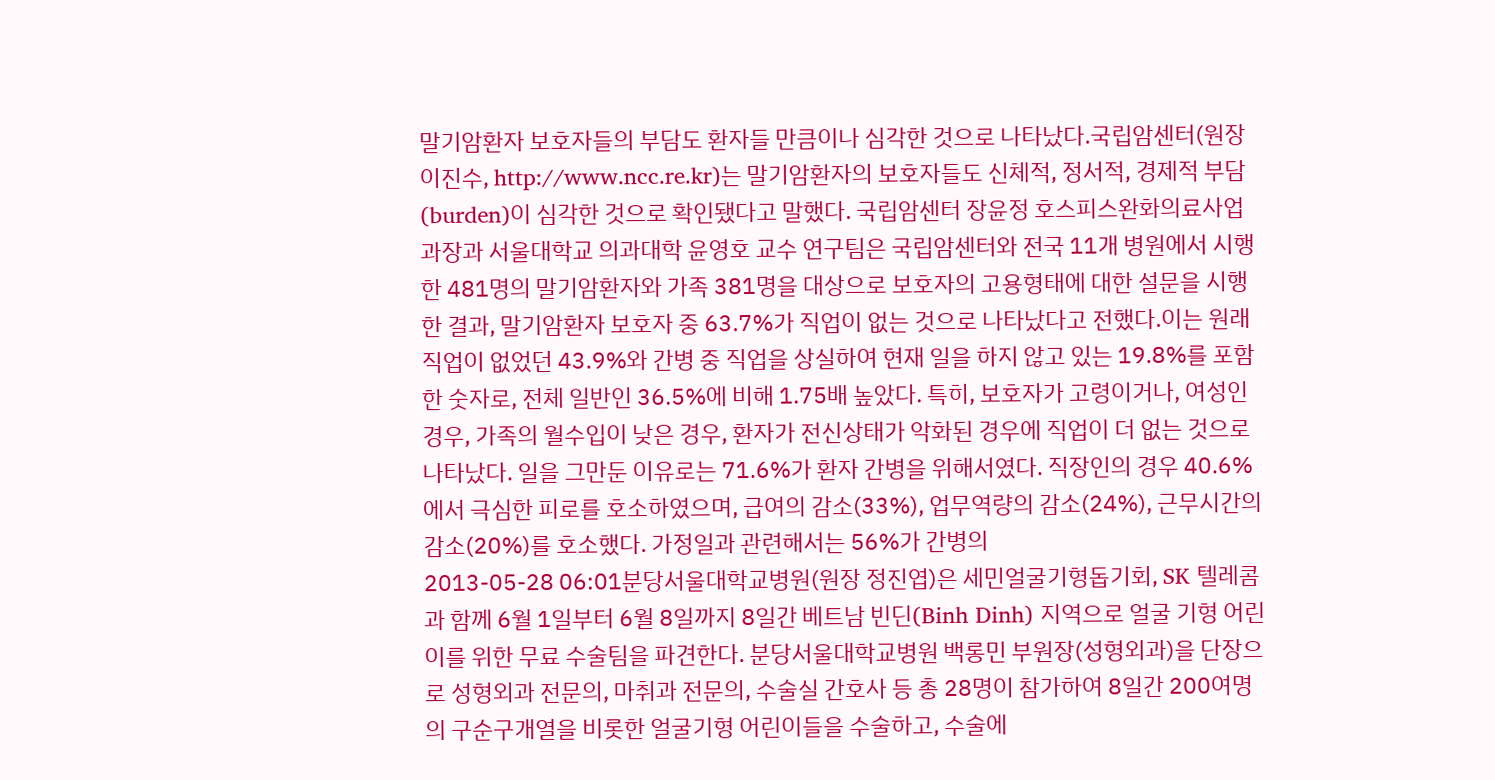말기암환자 보호자들의 부담도 환자들 만큼이나 심각한 것으로 나타났다.국립암센터(원장 이진수, http://www.ncc.re.kr)는 말기암환자의 보호자들도 신체적, 정서적, 경제적 부담(burden)이 심각한 것으로 확인됐다고 말했다. 국립암센터 장윤정 호스피스완화의료사업과장과 서울대학교 의과대학 윤영호 교수 연구팀은 국립암센터와 전국 11개 병원에서 시행한 481명의 말기암환자와 가족 381명을 대상으로 보호자의 고용형태에 대한 설문을 시행한 결과, 말기암환자 보호자 중 63.7%가 직업이 없는 것으로 나타났다고 전했다.이는 원래 직업이 없었던 43.9%와 간병 중 직업을 상실하여 현재 일을 하지 않고 있는 19.8%를 포함한 숫자로, 전체 일반인 36.5%에 비해 1.75배 높았다. 특히, 보호자가 고령이거나, 여성인 경우, 가족의 월수입이 낮은 경우, 환자가 전신상태가 악화된 경우에 직업이 더 없는 것으로 나타났다. 일을 그만둔 이유로는 71.6%가 환자 간병을 위해서였다. 직장인의 경우 40.6%에서 극심한 피로를 호소하였으며, 급여의 감소(33%), 업무역량의 감소(24%), 근무시간의 감소(20%)를 호소했다. 가정일과 관련해서는 56%가 간병의
2013-05-28 06:01분당서울대학교병원(원장 정진엽)은 세민얼굴기형돕기회, SK 텔레콤과 함께 6월 1일부터 6월 8일까지 8일간 베트남 빈딘(Binh Dinh) 지역으로 얼굴 기형 어린이를 위한 무료 수술팀을 파견한다. 분당서울대학교병원 백롱민 부원장(성형외과)을 단장으로 성형외과 전문의, 마취과 전문의, 수술실 간호사 등 총 28명이 참가하여 8일간 200여명의 구순구개열을 비롯한 얼굴기형 어린이들을 수술하고, 수술에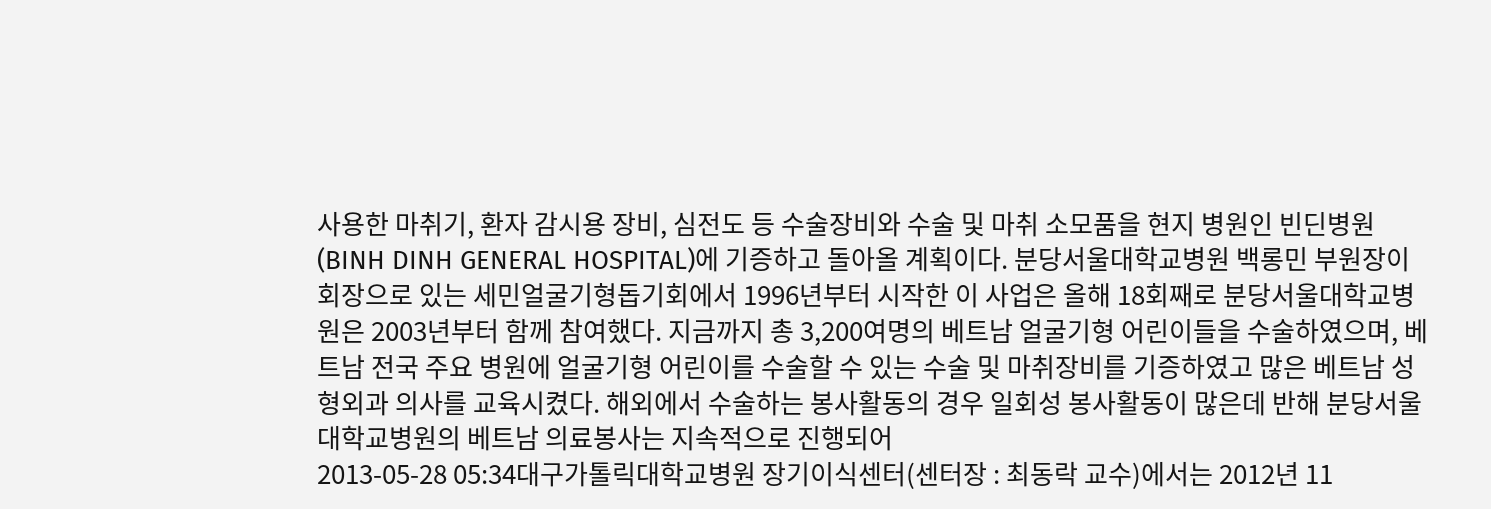사용한 마취기, 환자 감시용 장비, 심전도 등 수술장비와 수술 및 마취 소모품을 현지 병원인 빈딘병원(BINH DINH GENERAL HOSPITAL)에 기증하고 돌아올 계획이다. 분당서울대학교병원 백롱민 부원장이 회장으로 있는 세민얼굴기형돕기회에서 1996년부터 시작한 이 사업은 올해 18회째로 분당서울대학교병원은 2003년부터 함께 참여했다. 지금까지 총 3,200여명의 베트남 얼굴기형 어린이들을 수술하였으며, 베트남 전국 주요 병원에 얼굴기형 어린이를 수술할 수 있는 수술 및 마취장비를 기증하였고 많은 베트남 성형외과 의사를 교육시켰다. 해외에서 수술하는 봉사활동의 경우 일회성 봉사활동이 많은데 반해 분당서울대학교병원의 베트남 의료봉사는 지속적으로 진행되어
2013-05-28 05:34대구가톨릭대학교병원 장기이식센터(센터장 : 최동락 교수)에서는 2012년 11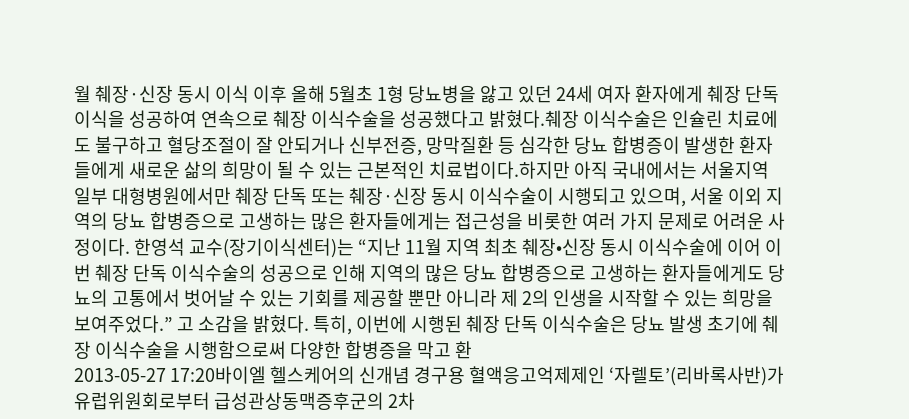월 췌장·신장 동시 이식 이후 올해 5월초 1형 당뇨병을 앓고 있던 24세 여자 환자에게 췌장 단독 이식을 성공하여 연속으로 췌장 이식수술을 성공했다고 밝혔다.췌장 이식수술은 인슐린 치료에도 불구하고 혈당조절이 잘 안되거나 신부전증, 망막질환 등 심각한 당뇨 합병증이 발생한 환자들에게 새로운 삶의 희망이 될 수 있는 근본적인 치료법이다.하지만 아직 국내에서는 서울지역 일부 대형병원에서만 췌장 단독 또는 췌장·신장 동시 이식수술이 시행되고 있으며, 서울 이외 지역의 당뇨 합병증으로 고생하는 많은 환자들에게는 접근성을 비롯한 여러 가지 문제로 어려운 사정이다. 한영석 교수(장기이식센터)는 “지난 11월 지역 최초 췌장•신장 동시 이식수술에 이어 이번 췌장 단독 이식수술의 성공으로 인해 지역의 많은 당뇨 합병증으로 고생하는 환자들에게도 당뇨의 고통에서 벗어날 수 있는 기회를 제공할 뿐만 아니라 제 2의 인생을 시작할 수 있는 희망을 보여주었다.” 고 소감을 밝혔다. 특히, 이번에 시행된 췌장 단독 이식수술은 당뇨 발생 초기에 췌장 이식수술을 시행함으로써 다양한 합병증을 막고 환
2013-05-27 17:20바이엘 헬스케어의 신개념 경구용 혈액응고억제제인 ‘자렐토’(리바록사반)가 유럽위원회로부터 급성관상동맥증후군의 2차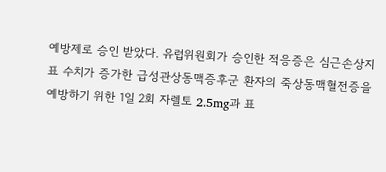예방제로 승인 받았다. 유럽위원회가 승인한 적응증은 심근손상지표 수치가 증가한 급성관상동맥증후군 환자의 죽상동맥혈전증을 예방하기 위한 1일 2회 자렐토 2.5mg과 표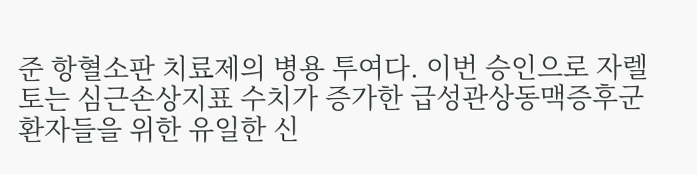준 항혈소판 치료제의 병용 투여다. 이번 승인으로 자렐토는 심근손상지표 수치가 증가한 급성관상동맥증후군 환자들을 위한 유일한 신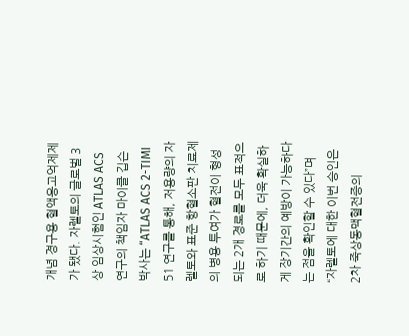개념 경구용 혈액응고억제제가 됐다. 자렐토의 글로벌 3상 임상시험인 ATLAS ACS 연구의 책임자 마이클 깁슨 박사는 “ATLAS ACS 2-TIMI 51 연구를 통해, 저용량의 자렐토와 표준 항혈소판 치료제의 병용 투여가 혈전이 형성되는 2개 경로를 모두 표적으로 하기 때문에, 더욱 확실하게 장기간의 예방이 가능하다는 점을 확인할 수 있다”며 “자렐토에 대한 이번 승인은 2차 죽상동맥혈전증의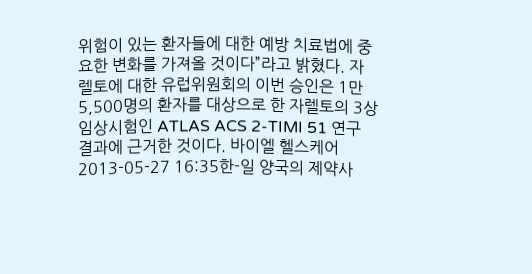위험이 있는 환자들에 대한 예방 치료법에 중요한 변화를 가져올 것이다”라고 밝혔다. 자렐토에 대한 유럽위원회의 이번 승인은 1만 5,500명의 환자를 대상으로 한 자렐토의 3상 임상시험인 ATLAS ACS 2-TIMI 51 연구 결과에 근거한 것이다. 바이엘 헬스케어
2013-05-27 16:35한-일 양국의 제약사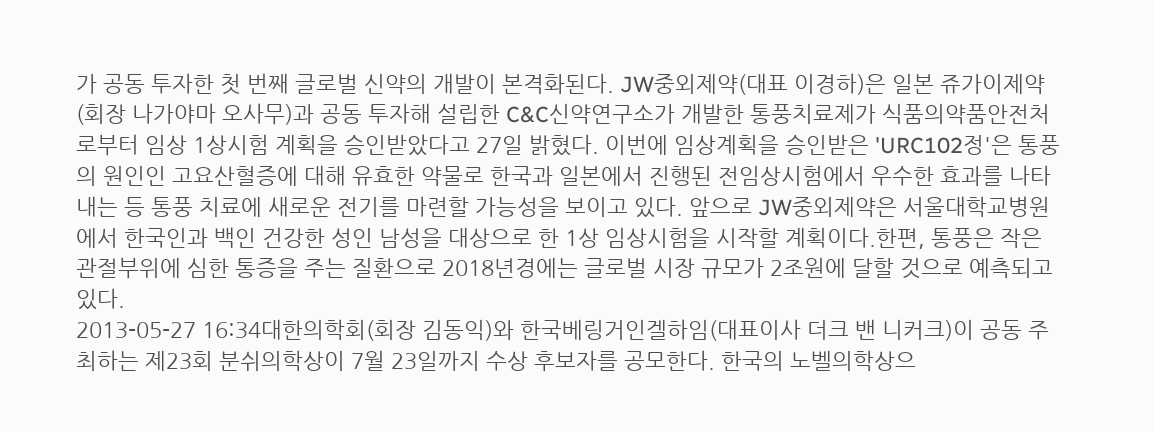가 공동 투자한 첫 번째 글로벌 신약의 개발이 본격화된다. JW중외제약(대표 이경하)은 일본 쥬가이제약(회장 나가야마 오사무)과 공동 투자해 설립한 C&C신약연구소가 개발한 통풍치료제가 식품의약품안전처로부터 임상 1상시험 계획을 승인받았다고 27일 밝혔다. 이번에 임상계획을 승인받은 'URC102정'은 통풍의 원인인 고요산혈증에 대해 유효한 약물로 한국과 일본에서 진행된 전임상시험에서 우수한 효과를 나타내는 등 통풍 치료에 새로운 전기를 마련할 가능성을 보이고 있다. 앞으로 JW중외제약은 서울대학교병원에서 한국인과 백인 건강한 성인 남성을 대상으로 한 1상 임상시험을 시작할 계획이다.한편, 통풍은 작은 관절부위에 심한 통증을 주는 질환으로 2018년경에는 글로벌 시장 규모가 2조원에 달할 것으로 예측되고 있다.
2013-05-27 16:34대한의학회(회장 김동익)와 한국베링거인겔하임(대표이사 더크 밴 니커크)이 공동 주최하는 제23회 분쉬의학상이 7월 23일까지 수상 후보자를 공모한다. 한국의 노벨의학상으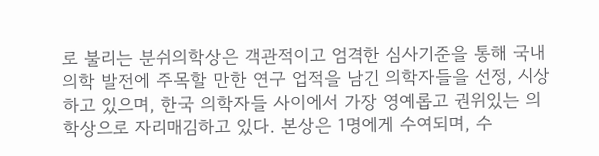로 불리는 분쉬의학상은 객관적이고 엄격한 심사기준을 통해 국내 의학 발전에 주목할 만한 연구 업적을 남긴 의학자들을 선정, 시상하고 있으며, 한국 의학자들 사이에서 가장 영예롭고 권위있는 의학상으로 자리매김하고 있다. 본상은 1명에게 수여되며, 수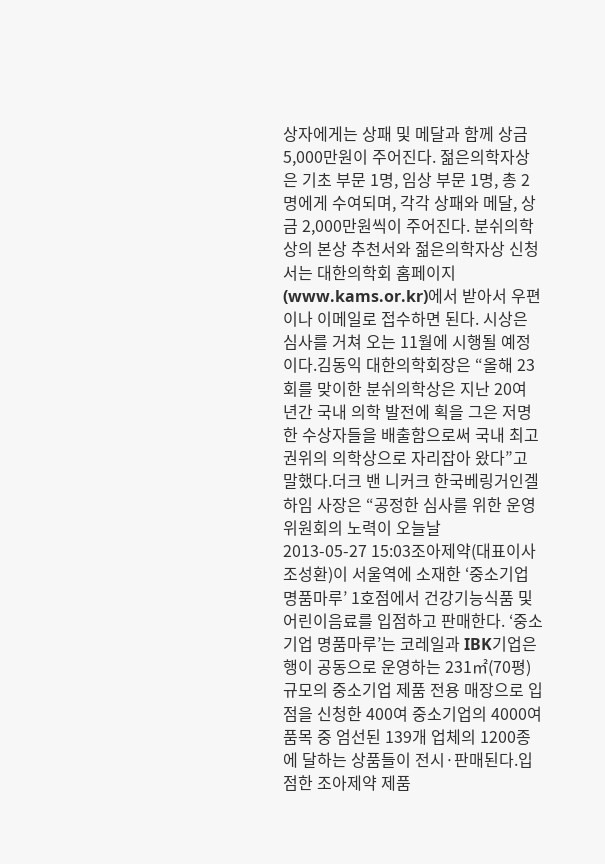상자에게는 상패 및 메달과 함께 상금 5,000만원이 주어진다. 젊은의학자상은 기초 부문 1명, 임상 부문 1명, 총 2명에게 수여되며, 각각 상패와 메달, 상금 2,000만원씩이 주어진다. 분쉬의학상의 본상 추천서와 젊은의학자상 신청서는 대한의학회 홈페이지(www.kams.or.kr)에서 받아서 우편이나 이메일로 접수하면 된다. 시상은 심사를 거쳐 오는 11월에 시행될 예정이다.김동익 대한의학회장은 “올해 23회를 맞이한 분쉬의학상은 지난 20여 년간 국내 의학 발전에 획을 그은 저명한 수상자들을 배출함으로써 국내 최고 권위의 의학상으로 자리잡아 왔다”고 말했다.더크 밴 니커크 한국베링거인겔하임 사장은 “공정한 심사를 위한 운영위원회의 노력이 오늘날
2013-05-27 15:03조아제약(대표이사 조성환)이 서울역에 소재한 ‘중소기업 명품마루’ 1호점에서 건강기능식품 및 어린이음료를 입점하고 판매한다. ‘중소기업 명품마루’는 코레일과 IBK기업은행이 공동으로 운영하는 231㎡(70평) 규모의 중소기업 제품 전용 매장으로 입점을 신청한 400여 중소기업의 4000여 품목 중 엄선된 139개 업체의 1200종에 달하는 상품들이 전시·판매된다.입점한 조아제약 제품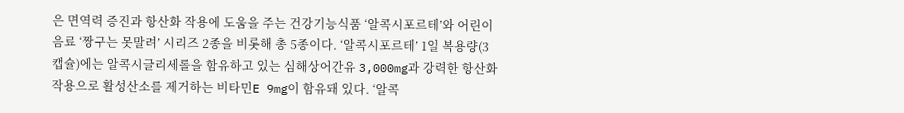은 면역력 증진과 항산화 작용에 도움을 주는 건강기능식품 ‘알콕시포르테’와 어린이음료 ‘짱구는 못말려’ 시리즈 2종을 비롯해 총 5종이다. ‘알콕시포르테’ 1일 복용량(3캡슐)에는 알콕시글리세롤을 함유하고 있는 심해상어간유 3,000mg과 강력한 항산화 작용으로 활성산소를 제거하는 비타민E 9mg이 함유돼 있다. ‘알콕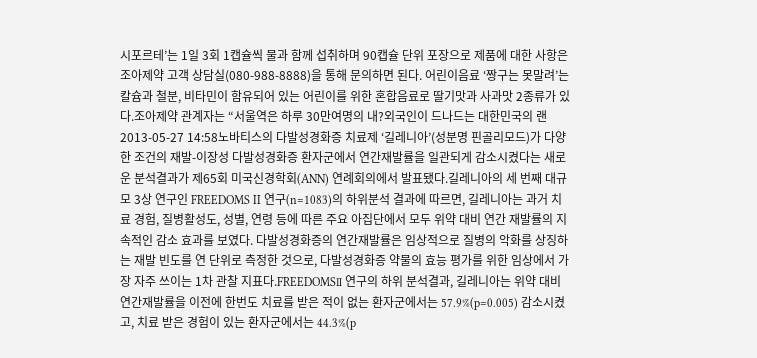시포르테’는 1일 3회 1캡슐씩 물과 함께 섭취하며 90캡슐 단위 포장으로 제품에 대한 사항은 조아제약 고객 상담실(080-988-8888)을 통해 문의하면 된다. 어린이음료 ‘짱구는 못말려’는 칼슘과 철분, 비타민이 함유되어 있는 어린이를 위한 혼합음료로 딸기맛과 사과맛 2종류가 있다.조아제약 관계자는 “서울역은 하루 30만여명의 내?외국인이 드나드는 대한민국의 랜
2013-05-27 14:58노바티스의 다발성경화증 치료제 ‘길레니아’(성분명 핀골리모드)가 다양한 조건의 재발-이장성 다발성경화증 환자군에서 연간재발률을 일관되게 감소시켰다는 새로운 분석결과가 제65회 미국신경학회(ANN) 연례회의에서 발표됐다.길레니아의 세 번째 대규모 3상 연구인 FREEDOMS II 연구(n=1083)의 하위분석 결과에 따르면, 길레니아는 과거 치료 경험, 질병활성도, 성별, 연령 등에 따른 주요 아집단에서 모두 위약 대비 연간 재발률의 지속적인 감소 효과를 보였다. 다발성경화증의 연간재발률은 임상적으로 질병의 악화를 상징하는 재발 빈도를 연 단위로 측정한 것으로, 다발성경화증 약물의 효능 평가를 위한 임상에서 가장 자주 쓰이는 1차 관찰 지표다.FREEDOMSⅡ 연구의 하위 분석결과, 길레니아는 위약 대비 연간재발률을 이전에 한번도 치료를 받은 적이 없는 환자군에서는 57.9%(p=0.005) 감소시켰고, 치료 받은 경험이 있는 환자군에서는 44.3%(p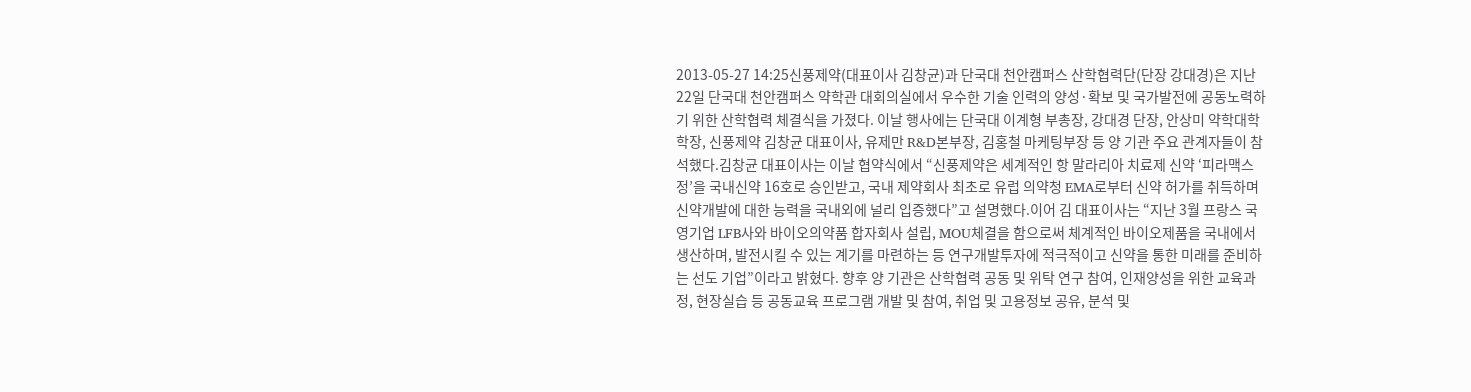2013-05-27 14:25신풍제약(대표이사 김창균)과 단국대 천안캠퍼스 산학협력단(단장 강대경)은 지난 22일 단국대 천안캠퍼스 약학관 대회의실에서 우수한 기술 인력의 양성·확보 및 국가발전에 공동노력하기 위한 산학협력 체결식을 가졌다. 이날 행사에는 단국대 이계형 부총장, 강대경 단장, 안상미 약학대학 학장, 신풍제약 김창균 대표이사, 유제만 R&D본부장, 김홍철 마케팅부장 등 양 기관 주요 관계자들이 참석했다.김창균 대표이사는 이날 협약식에서 “신풍제약은 세계적인 항 말라리아 치료제 신약 ‘피라맥스정’을 국내신약 16호로 승인받고, 국내 제약회사 최초로 유럽 의약청 EMA로부터 신약 허가를 취득하며 신약개발에 대한 능력을 국내외에 널리 입증했다”고 설명했다.이어 김 대표이사는 “지난 3월 프랑스 국영기업 LFB사와 바이오의약품 합자회사 설립, MOU체결을 함으로써 체계적인 바이오제품을 국내에서 생산하며, 발전시킬 수 있는 계기를 마련하는 등 연구개발투자에 적극적이고 신약을 통한 미래를 준비하는 선도 기업”이라고 밝혔다. 향후 양 기관은 산학협력 공동 및 위탁 연구 참여, 인재양성을 위한 교육과정, 현장실습 등 공동교육 프로그램 개발 및 참여, 취업 및 고용정보 공유, 분석 및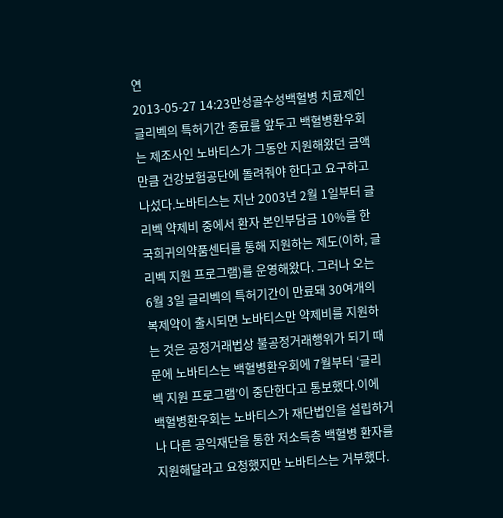연
2013-05-27 14:23만성골수성백혈병 치료제인 글리벡의 특허기간 종료를 앞두고 백혈병환우회는 제조사인 노바티스가 그동안 지원해왔던 금액만큼 건강보험공단에 돌려줘야 한다고 요구하고 나섰다.노바티스는 지난 2003년 2월 1일부터 글리벡 약제비 중에서 환자 본인부담금 10%를 한국희귀의약품센터를 통해 지원하는 제도(이하, 글리벡 지원 프로그램)를 운영해왔다. 그러나 오는 6월 3일 글리벡의 특허기간이 만료돼 30여개의 복제약이 출시되면 노바티스만 약제비를 지원하는 것은 공정거래법상 불공정거래행위가 되기 때문에 노바티스는 백혈병환우회에 7월부터 ‘글리벡 지원 프로그램’이 중단한다고 통보했다.이에 백혈병환우회는 노바티스가 재단법인을 설립하거나 다른 공익재단을 통한 저소득층 백혈병 환자를 지원해달라고 요청했지만 노바티스는 거부했다.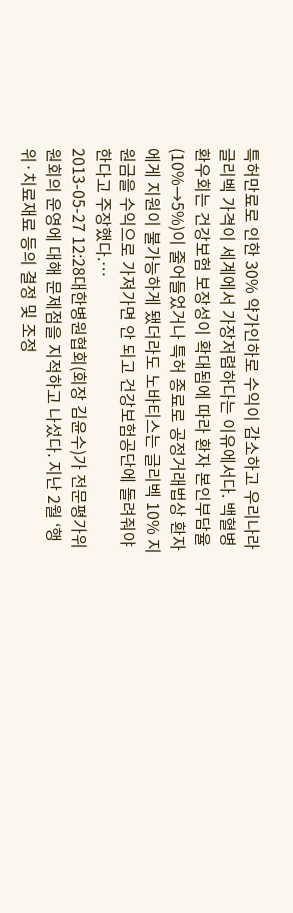특허만료로 인한 30% 약가인하로 수익이 감소하고 우리나라 글리벡 가격이 세계에서 가장저렴하다는 이유에서다. 백혈병환우회는 건강보험 보장성이 확대됨에 따라 환자 본인부담율(10%→5%)이 줄어들었거나 특허 종료로 공정거래법상 환자에게 지원이 불가능하게 됐더라도 노바티스는 글리벡 10% 지원금을 수익으로 가져가면 안 되고 건강보험공단에 돌려줘야 한다고 주장했다.…
2013-05-27 12:28대한병원협회(회장 김윤수)가 전문평가위원회의 운영에 대해 문제점을 지적하고 나섰다. 지난 2월 ‘행위·치료재료 등의 결정 및 조정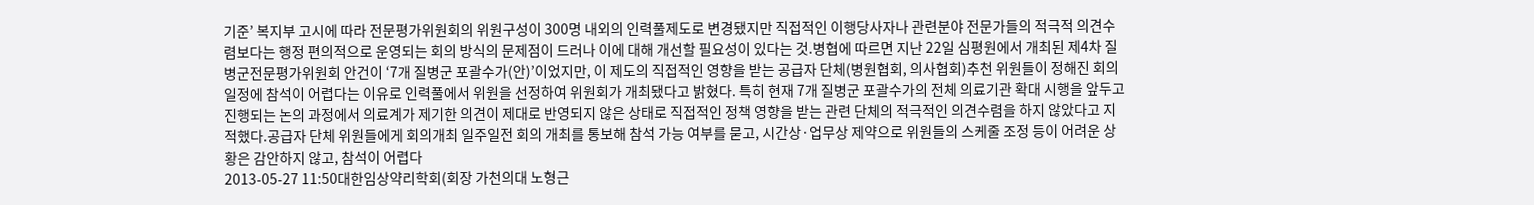기준’ 복지부 고시에 따라 전문평가위원회의 위원구성이 300명 내외의 인력풀제도로 변경됐지만 직접적인 이행당사자나 관련분야 전문가들의 적극적 의견수렴보다는 행정 편의적으로 운영되는 회의 방식의 문제점이 드러나 이에 대해 개선할 필요성이 있다는 것.병협에 따르면 지난 22일 심평원에서 개최된 제4차 질병군전문평가위원회 안건이 ‘7개 질병군 포괄수가(안)’이었지만, 이 제도의 직접적인 영향을 받는 공급자 단체(병원협회, 의사협회)추천 위원들이 정해진 회의일정에 참석이 어렵다는 이유로 인력풀에서 위원을 선정하여 위원회가 개최됐다고 밝혔다. 특히 현재 7개 질병군 포괄수가의 전체 의료기관 확대 시행을 앞두고 진행되는 논의 과정에서 의료계가 제기한 의견이 제대로 반영되지 않은 상태로 직접적인 정책 영향을 받는 관련 단체의 적극적인 의견수렴을 하지 않았다고 지적했다.공급자 단체 위원들에게 회의개최 일주일전 회의 개최를 통보해 참석 가능 여부를 묻고, 시간상·업무상 제약으로 위원들의 스케줄 조정 등이 어려운 상황은 감안하지 않고, 참석이 어렵다
2013-05-27 11:50대한임상약리학회(회장 가천의대 노형근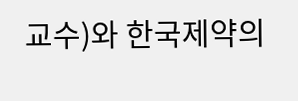교수)와 한국제약의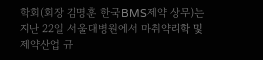학회(회장 김명훈 한국BMS제약 상무)는 지난 22일 서울대병원에서 마취약리학 및 제약산업 규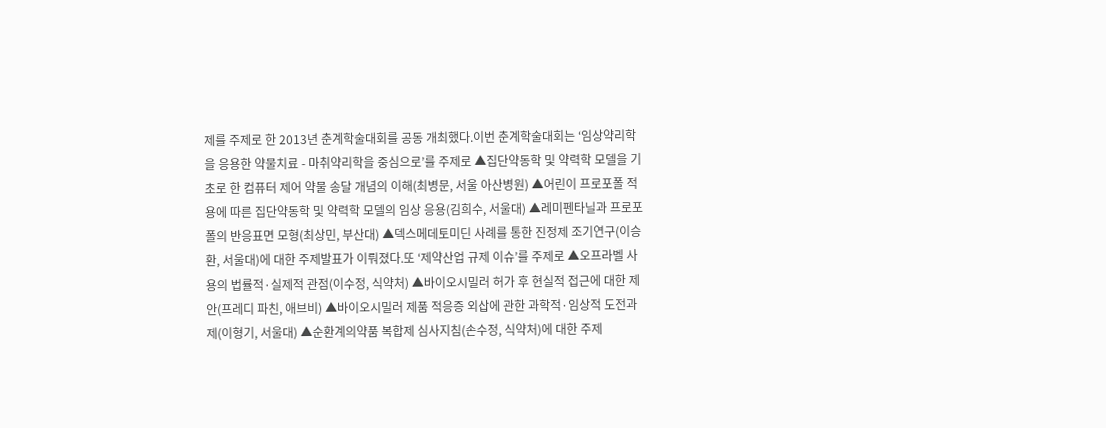제를 주제로 한 2013년 춘계학술대회를 공동 개최했다.이번 춘계학술대회는 ‘임상약리학을 응용한 약물치료 - 마취약리학을 중심으로’를 주제로 ▲집단약동학 및 약력학 모델을 기초로 한 컴퓨터 제어 약물 송달 개념의 이해(최병문, 서울 아산병원) ▲어린이 프로포폴 적용에 따른 집단약동학 및 약력학 모델의 임상 응용(김희수, 서울대) ▲레미펜타닐과 프로포폴의 반응표면 모형(최상민, 부산대) ▲덱스메데토미딘 사례를 통한 진정제 조기연구(이승환, 서울대)에 대한 주제발표가 이뤄졌다.또 ‘제약산업 규제 이슈’를 주제로 ▲오프라벨 사용의 법률적·실제적 관점(이수정, 식약처) ▲바이오시밀러 허가 후 현실적 접근에 대한 제안(프레디 파친, 애브비) ▲바이오시밀러 제품 적응증 외삽에 관한 과학적·임상적 도전과제(이형기, 서울대) ▲순환계의약품 복합제 심사지침(손수정, 식약처)에 대한 주제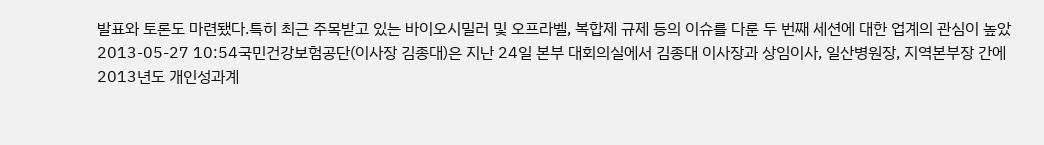발표와 토론도 마련됐다.특히 최근 주목받고 있는 바이오시밀러 및 오프라벨, 복합제 규제 등의 이슈를 다룬 두 번째 세션에 대한 업계의 관심이 높았
2013-05-27 10:54국민건강보험공단(이사장 김종대)은 지난 24일 본부 대회의실에서 김종대 이사장과 상임이사, 일산병원장, 지역본부장 간에 2013년도 개인성과계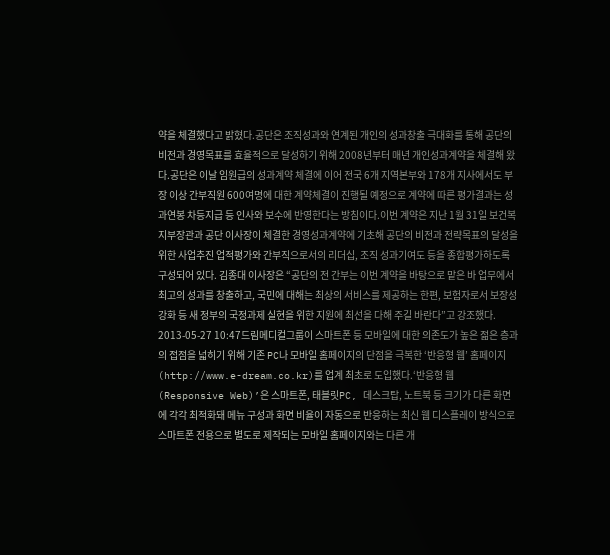약을 체결했다고 밝혔다.공단은 조직성과와 연계된 개인의 성과창출 극대화를 통해 공단의 비전과 경영목표를 효율적으로 달성하기 위해 2008년부터 매년 개인성과계약을 체결해 왔다.공단은 이날 임원급의 성과계약 체결에 이어 전국 6개 지역본부와 178개 지사에서도 부장 이상 간부직원 600여명에 대한 계약체결이 진행될 예정으로 계약에 따른 평가결과는 성과연봉 차등지급 등 인사와 보수에 반영한다는 방침이다.이번 계약은 지난 1월 31일 보건복지부장관과 공단 이사장이 체결한 경영성과계약에 기초해 공단의 비전과 전략목표의 달성을 위한 사업추진 업적평가와 간부직으로서의 리더십, 조직 성과기여도 등을 종합평가하도록 구성되어 있다. 김종대 이사장은 “공단의 전 간부는 이번 계약을 바탕으로 맡은 바 업무에서 최고의 성과를 창출하고, 국민에 대해는 최상의 서비스를 제공하는 한편, 보험자로서 보장성 강화 등 새 정부의 국정과제 실현을 위한 지원에 최선을 다해 주길 바란다”고 강조했다.
2013-05-27 10:47드림메디컬그룹이 스마트폰 등 모바일에 대한 의존도가 높은 젊은 층과의 접점을 넓히기 위해 기존 PC나 모바일 홈페이지의 단점을 극복한 ‘반응형 웹’ 홈페이지(http://www.e-dream.co.kr)를 업계 최초로 도입했다.‘반응형 웹(Responsive Web)’은 스마트폰, 태블릿PC, 데스크탑, 노트북 등 크기가 다른 화면에 각각 최적화돼 메뉴 구성과 화면 비율이 자동으로 반응하는 최신 웹 디스플레이 방식으로 스마트폰 전용으로 별도로 제작되는 모바일 홈페이지와는 다른 개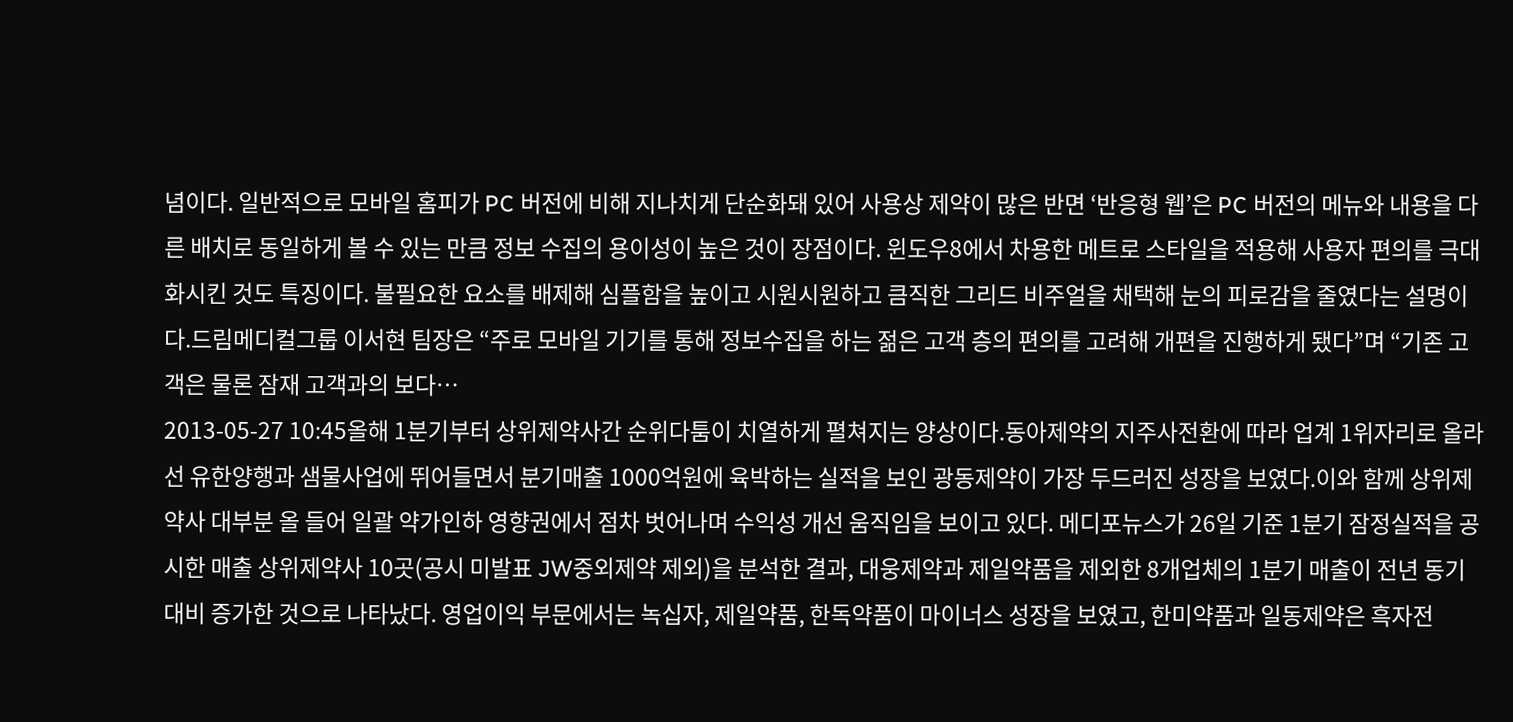념이다. 일반적으로 모바일 홈피가 PC 버전에 비해 지나치게 단순화돼 있어 사용상 제약이 많은 반면 ‘반응형 웹’은 PC 버전의 메뉴와 내용을 다른 배치로 동일하게 볼 수 있는 만큼 정보 수집의 용이성이 높은 것이 장점이다. 윈도우8에서 차용한 메트로 스타일을 적용해 사용자 편의를 극대화시킨 것도 특징이다. 불필요한 요소를 배제해 심플함을 높이고 시원시원하고 큼직한 그리드 비주얼을 채택해 눈의 피로감을 줄였다는 설명이다.드림메디컬그룹 이서현 팀장은 “주로 모바일 기기를 통해 정보수집을 하는 젊은 고객 층의 편의를 고려해 개편을 진행하게 됐다”며 “기존 고객은 물론 잠재 고객과의 보다…
2013-05-27 10:45올해 1분기부터 상위제약사간 순위다툼이 치열하게 펼쳐지는 양상이다.동아제약의 지주사전환에 따라 업계 1위자리로 올라선 유한양행과 샘물사업에 뛰어들면서 분기매출 1000억원에 육박하는 실적을 보인 광동제약이 가장 두드러진 성장을 보였다.이와 함께 상위제약사 대부분 올 들어 일괄 약가인하 영향권에서 점차 벗어나며 수익성 개선 움직임을 보이고 있다. 메디포뉴스가 26일 기준 1분기 잠정실적을 공시한 매출 상위제약사 10곳(공시 미발표 JW중외제약 제외)을 분석한 결과, 대웅제약과 제일약품을 제외한 8개업체의 1분기 매출이 전년 동기 대비 증가한 것으로 나타났다. 영업이익 부문에서는 녹십자, 제일약품, 한독약품이 마이너스 성장을 보였고, 한미약품과 일동제약은 흑자전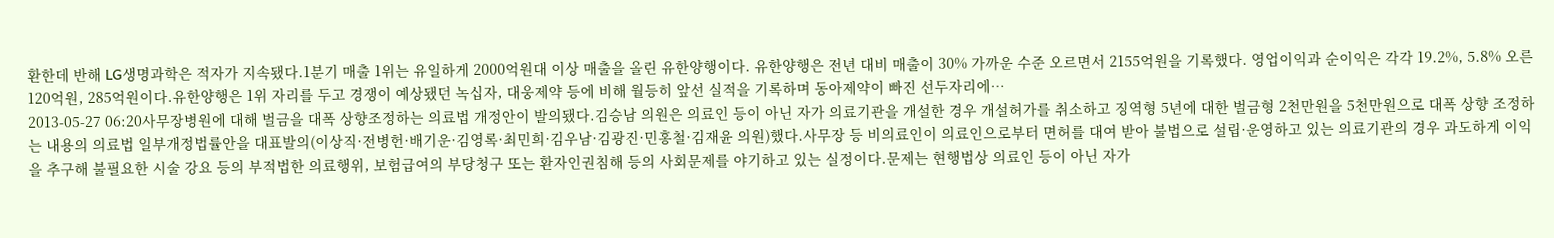환한데 반해 LG생명과학은 적자가 지속됐다.1분기 매출 1위는 유일하게 2000억원대 이상 매출을 올린 유한양행이다. 유한양행은 전년 대비 매출이 30% 가까운 수준 오르면서 2155억원을 기록했다. 영업이익과 순이익은 각각 19.2%, 5.8% 오른 120억원, 285억원이다.유한양행은 1위 자리를 두고 경쟁이 예상됐던 녹십자, 대웅제약 등에 비해 월등히 앞선 실적을 기록하며 동아제약이 빠진 선두자리에…
2013-05-27 06:20사무장병원에 대해 벌금을 대폭 상향조정하는 의료법 개정안이 발의됐다.김승남 의원은 의료인 등이 아닌 자가 의료기관을 개설한 경우 개설허가를 취소하고 징역형 5년에 대한 벌금형 2천만원을 5천만원으로 대폭 상향 조정하는 내용의 의료법 일부개정법률안을 대표발의(이상직·전병헌·배기운·김영록·최민희·김우남·김광진·민홍철·김재윤 의원)했다.사무장 등 비의료인이 의료인으로부터 면허를 대여 받아 불법으로 설립·운영하고 있는 의료기관의 경우 과도하게 이익을 추구해 불필요한 시술 강요 등의 부적법한 의료행위, 보험급여의 부당청구 또는 환자인권침해 등의 사회문제를 야기하고 있는 실정이다.문제는 현행법상 의료인 등이 아닌 자가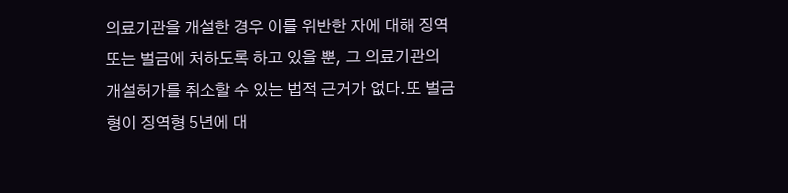의료기관을 개설한 경우 이를 위반한 자에 대해 징역 또는 벌금에 처하도록 하고 있을 뿐, 그 의료기관의 개설허가를 취소할 수 있는 법적 근거가 없다.또 벌금형이 징역형 5년에 대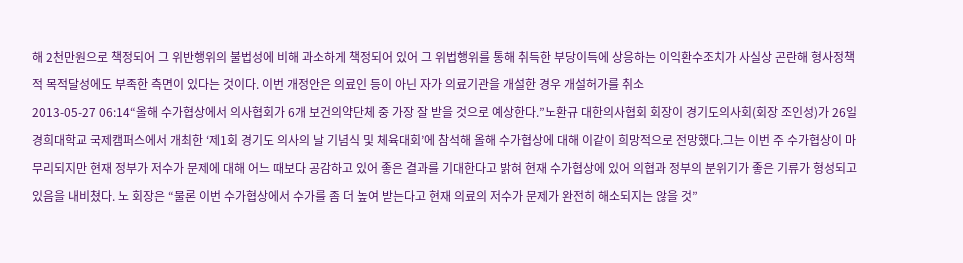해 2천만원으로 책정되어 그 위반행위의 불법성에 비해 과소하게 책정되어 있어 그 위법행위를 통해 취득한 부당이득에 상응하는 이익환수조치가 사실상 곤란해 형사정책적 목적달성에도 부족한 측면이 있다는 것이다. 이번 개정안은 의료인 등이 아닌 자가 의료기관을 개설한 경우 개설허가를 취소
2013-05-27 06:14“올해 수가협상에서 의사협회가 6개 보건의약단체 중 가장 잘 받을 것으로 예상한다.”노환규 대한의사협회 회장이 경기도의사회(회장 조인성)가 26일 경희대학교 국제캠퍼스에서 개최한 ‘제1회 경기도 의사의 날 기념식 및 체육대회’에 참석해 올해 수가협상에 대해 이같이 희망적으로 전망했다.그는 이번 주 수가협상이 마무리되지만 현재 정부가 저수가 문제에 대해 어느 때보다 공감하고 있어 좋은 결과를 기대한다고 밝혀 현재 수가협상에 있어 의협과 정부의 분위기가 좋은 기류가 형성되고 있음을 내비쳤다. 노 회장은 “물론 이번 수가협상에서 수가를 좀 더 높여 받는다고 현재 의료의 저수가 문제가 완전히 해소되지는 않을 것”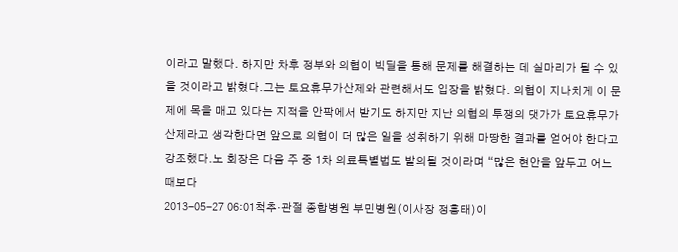이라고 말했다. 하지만 차후 정부와 의협이 빅딜을 통해 문제를 해결하는 데 실마리가 될 수 있을 것이라고 밝혔다.그는 토요휴무가산제와 관련해서도 입장을 밝혔다. 의협이 지나치게 이 문제에 목을 매고 있다는 지적을 안팍에서 받기도 하지만 지난 의협의 투쟁의 댓가가 토요휴무가산제라고 생각한다면 앞으로 의협이 더 많은 일을 성취하기 위해 마땅한 결과를 얻어야 한다고 강조했다.노 회장은 다음 주 중 1차 의료특별법도 발의될 것이라며 “많은 현안을 앞두고 어느 때보다
2013-05-27 06:01척추·관절 종합병원 부민병원(이사장 정흥태)이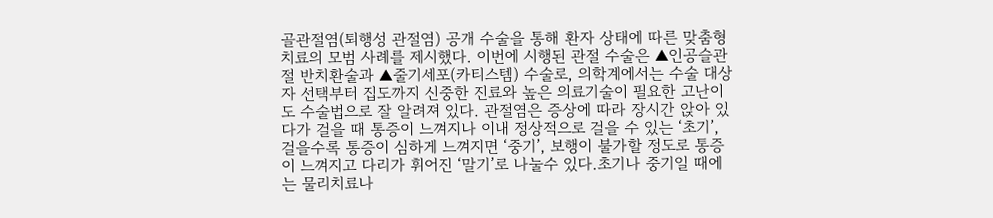골관절염(퇴행성 관절염) 공개 수술을 통해 환자 상태에 따른 맞춤형 치료의 모범 사례를 제시했다. 이번에 시행된 관절 수술은 ▲인공슬관절 반치환술과 ▲줄기세포(카티스템) 수술로, 의학계에서는 수술 대상자 선택부터 집도까지 신중한 진료와 높은 의료기술이 필요한 고난이도 수술법으로 잘 알려져 있다. 관절염은 증상에 따라 장시간 앉아 있다가 걸을 때 통증이 느껴지나 이내 정상적으로 걸을 수 있는 ‘초기’, 걸을수록 통증이 심하게 느껴지면 ‘중기’, 보행이 불가할 정도로 통증이 느껴지고 다리가 휘어진 ‘말기’로 나눌수 있다.초기나 중기일 때에는 물리치료나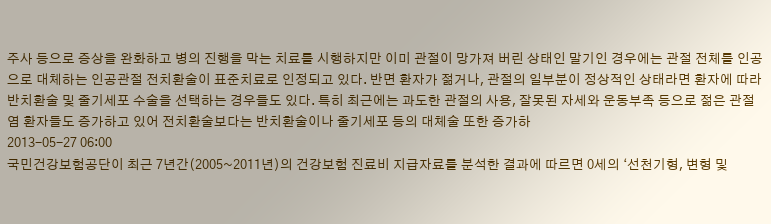주사 등으로 증상을 완화하고 병의 진행을 막는 치료를 시행하지만 이미 관절이 망가져 버린 상태인 말기인 경우에는 관절 전체를 인공으로 대체하는 인공관절 전치환술이 표준치료로 인정되고 있다. 반면 환자가 젊거나, 관절의 일부분이 정상적인 상태라면 환자에 따라 반치환술 및 줄기세포 수술을 선택하는 경우들도 있다. 특히 최근에는 과도한 관절의 사용, 잘못된 자세와 운동부족 등으로 젊은 관절염 환자들도 증가하고 있어 전치환술보다는 반치환술이나 줄기세포 등의 대체술 또한 증가하
2013-05-27 06:00
국민건강보험공단이 최근 7년간(2005~2011년)의 건강보험 진료비 지급자료를 분석한 결과에 따르면 0세의 ‘선천기형, 변형 및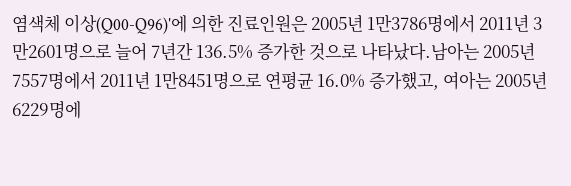염색체 이상(Q00-Q96)'에 의한 진료인원은 2005년 1만3786명에서 2011년 3만2601명으로 늘어 7년간 136.5% 증가한 것으로 나타났다.남아는 2005년 7557명에서 2011년 1만8451명으로 연평균 16.0% 증가했고, 여아는 2005년 6229명에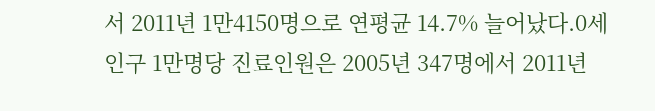서 2011년 1만4150명으로 연평균 14.7% 늘어났다.0세 인구 1만명당 진료인원은 2005년 347명에서 2011년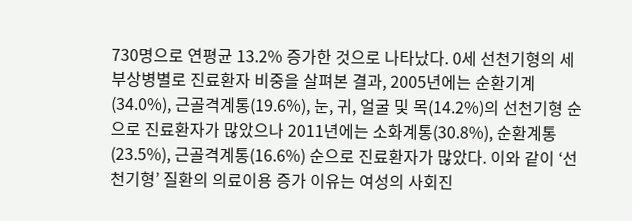730명으로 연평균 13.2% 증가한 것으로 나타났다. 0세 선천기형의 세부상병별로 진료환자 비중을 살펴본 결과, 2005년에는 순환기계(34.0%), 근골격계통(19.6%), 눈, 귀, 얼굴 및 목(14.2%)의 선천기형 순으로 진료환자가 많았으나 2011년에는 소화계통(30.8%), 순환계통(23.5%), 근골격계통(16.6%) 순으로 진료환자가 많았다. 이와 같이 ‘선천기형’ 질환의 의료이용 증가 이유는 여성의 사회진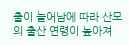출이 늘어남에 따라 산모의 출산 연령이 높아져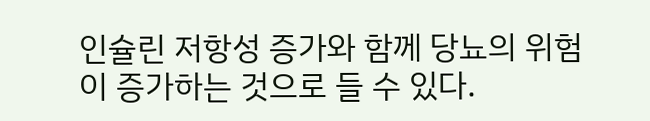인슐린 저항성 증가와 함께 당뇨의 위험이 증가하는 것으로 들 수 있다.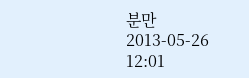분만
2013-05-26 12:01